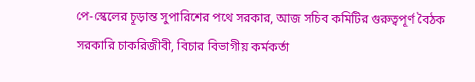পে-স্কেলের চূড়ান্ত সুপারিশের পথে সরকার, আজ সচিব কমিটির গুরুত্বপূর্ণ বৈঠক
সরকারি চাকরিজীবী, বিচার বিভাগীয় কর্মকর্তা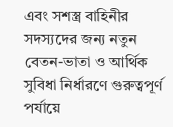এবং সশস্ত্র বাহিনীর সদস্যদের জন্য নতুন বেতন-ভাতা ও আর্থিক সুবিধা নির্ধারণে গুরুত্বপূর্ণ পর্যায়ে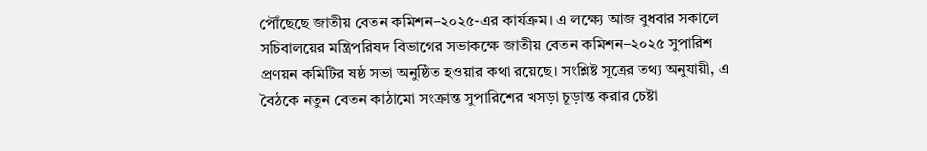পৌঁছেছে জাতীয় বেতন কমিশন–২০২৫-এর কার্যক্রম। এ লক্ষ্যে আজ বুধবার সকালে সচিবালয়ের মন্ত্রিপরিষদ বিভাগের সভাকক্ষে জাতীয় বেতন কমিশন–২০২৫ সুপারিশ প্রণয়ন কমিটির ষষ্ঠ সভা অনুষ্ঠিত হওয়ার কথা রয়েছে। সংশ্লিষ্ট সূত্রের তথ্য অনুযায়ী, এ বৈঠকে নতুন বেতন কাঠামো সংক্রান্ত সুপারিশের খসড়া চূড়ান্ত করার চেষ্টা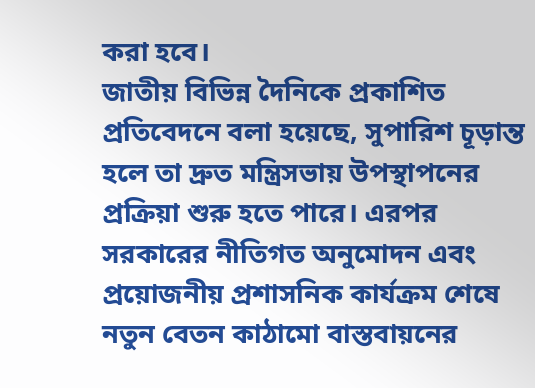করা হবে।
জাতীয় বিভিন্ন দৈনিকে প্রকাশিত প্রতিবেদনে বলা হয়েছে, সুপারিশ চূড়ান্ত হলে তা দ্রুত মন্ত্রিসভায় উপস্থাপনের প্রক্রিয়া শুরু হতে পারে। এরপর সরকারের নীতিগত অনুমোদন এবং প্রয়োজনীয় প্রশাসনিক কার্যক্রম শেষে নতুন বেতন কাঠামো বাস্তবায়নের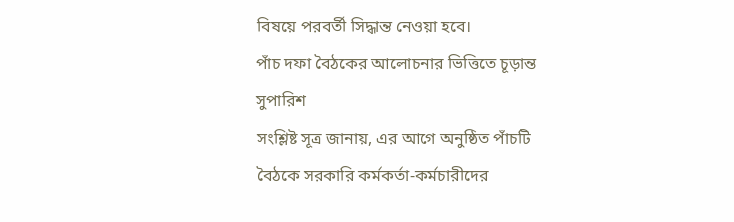বিষয়ে পরবর্তী সিদ্ধান্ত নেওয়া হবে।
পাঁচ দফা বৈঠকের আলোচনার ভিত্তিতে চূড়ান্ত সুপারিশ
সংশ্লিষ্ট সূত্র জানায়, এর আগে অনুষ্ঠিত পাঁচটি বৈঠকে সরকারি কর্মকর্তা-কর্মচারীদের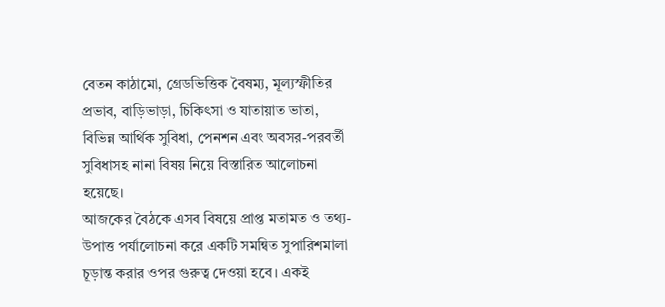বেতন কাঠামো, গ্রেডভিত্তিক বৈষম্য, মূল্যস্ফীতির প্রভাব, বাড়িভাড়া, চিকিৎসা ও যাতায়াত ভাতা, বিভিন্ন আর্থিক সুবিধা, পেনশন এবং অবসর-পরবর্তী সুবিধাসহ নানা বিষয় নিয়ে বিস্তারিত আলোচনা হয়েছে।
আজকের বৈঠকে এসব বিষয়ে প্রাপ্ত মতামত ও তথ্য-উপাত্ত পর্যালোচনা করে একটি সমন্বিত সুপারিশমালা চূড়ান্ত করার ওপর গুরুত্ব দেওয়া হবে। একই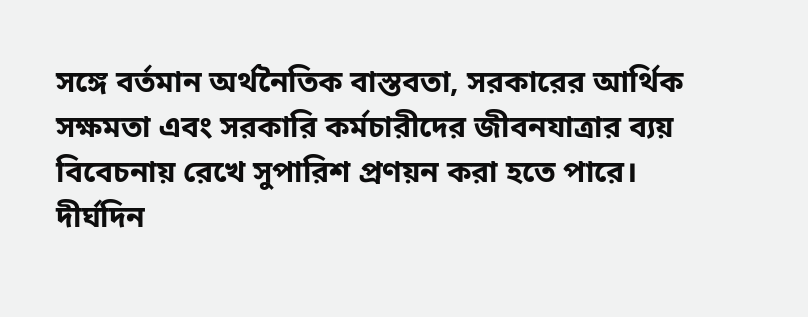সঙ্গে বর্তমান অর্থনৈতিক বাস্তবতা, সরকারের আর্থিক সক্ষমতা এবং সরকারি কর্মচারীদের জীবনযাত্রার ব্যয় বিবেচনায় রেখে সুপারিশ প্রণয়ন করা হতে পারে।
দীর্ঘদিন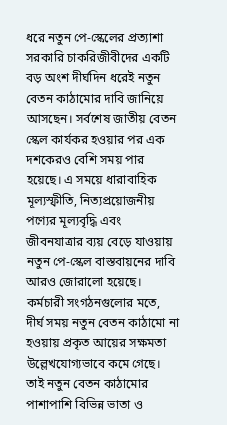ধরে নতুন পে-স্কেলের প্রত্যাশা
সরকারি চাকরিজীবীদের একটি বড় অংশ দীর্ঘদিন ধরেই নতুন বেতন কাঠামোর দাবি জানিয়ে আসছেন। সর্বশেষ জাতীয় বেতন স্কেল কার্যকর হওয়ার পর এক দশকেরও বেশি সময় পার হয়েছে। এ সময়ে ধারাবাহিক মূল্যস্ফীতি, নিত্যপ্রয়োজনীয় পণ্যের মূল্যবৃদ্ধি এবং জীবনযাত্রার ব্যয় বেড়ে যাওয়ায় নতুন পে-স্কেল বাস্তবায়নের দাবি আরও জোরালো হয়েছে।
কর্মচারী সংগঠনগুলোর মতে, দীর্ঘ সময় নতুন বেতন কাঠামো না হওয়ায় প্রকৃত আয়ের সক্ষমতা উল্লেখযোগ্যভাবে কমে গেছে। তাই নতুন বেতন কাঠামোর পাশাপাশি বিভিন্ন ভাতা ও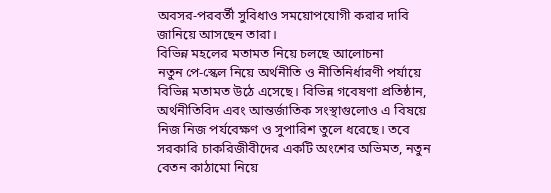অবসর-পরবর্তী সুবিধাও সময়োপযোগী করার দাবি জানিয়ে আসছেন তারা।
বিভিন্ন মহলের মতামত নিয়ে চলছে আলোচনা
নতুন পে-স্কেল নিয়ে অর্থনীতি ও নীতিনির্ধারণী পর্যায়ে বিভিন্ন মতামত উঠে এসেছে। বিভিন্ন গবেষণা প্রতিষ্ঠান, অর্থনীতিবিদ এবং আন্তর্জাতিক সংস্থাগুলোও এ বিষয়ে নিজ নিজ পর্যবেক্ষণ ও সুপারিশ তুলে ধরেছে। তবে সরকারি চাকরিজীবীদের একটি অংশের অভিমত, নতুন বেতন কাঠামো নিয়ে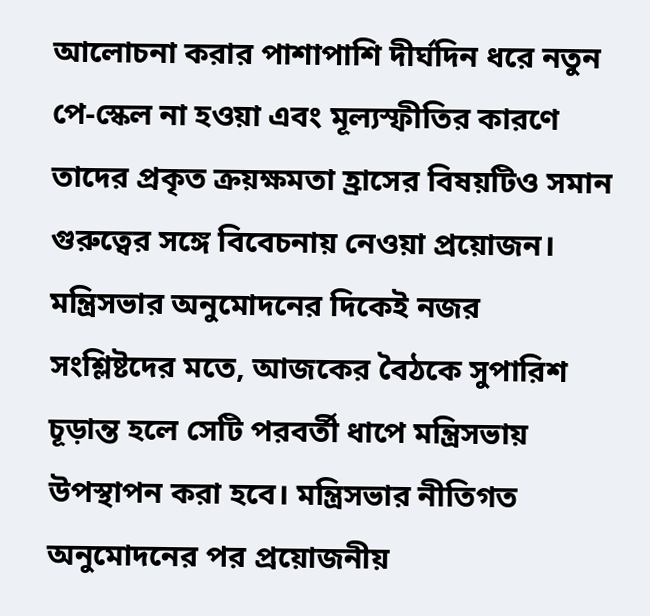আলোচনা করার পাশাপাশি দীর্ঘদিন ধরে নতুন পে-স্কেল না হওয়া এবং মূল্যস্ফীতির কারণে তাদের প্রকৃত ক্রয়ক্ষমতা হ্রাসের বিষয়টিও সমান গুরুত্বের সঙ্গে বিবেচনায় নেওয়া প্রয়োজন।
মন্ত্রিসভার অনুমোদনের দিকেই নজর
সংশ্লিষ্টদের মতে, আজকের বৈঠকে সুপারিশ চূড়ান্ত হলে সেটি পরবর্তী ধাপে মন্ত্রিসভায় উপস্থাপন করা হবে। মন্ত্রিসভার নীতিগত অনুমোদনের পর প্রয়োজনীয়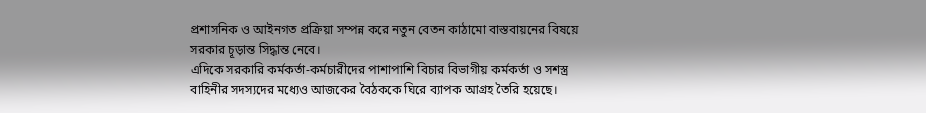প্রশাসনিক ও আইনগত প্রক্রিয়া সম্পন্ন করে নতুন বেতন কাঠামো বাস্তবায়নের বিষয়ে সরকার চূড়ান্ত সিদ্ধান্ত নেবে।
এদিকে সরকারি কর্মকর্তা-কর্মচারীদের পাশাপাশি বিচার বিভাগীয় কর্মকর্তা ও সশস্ত্র বাহিনীর সদস্যদের মধ্যেও আজকের বৈঠককে ঘিরে ব্যাপক আগ্রহ তৈরি হয়েছে।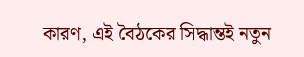কারণ, এই বৈঠকের সিদ্ধান্তই নতুন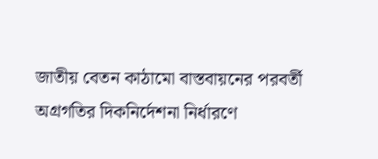জাতীয় বেতন কাঠামো বাস্তবায়নের পরবর্তী অগ্রগতির দিকনির্দেশনা নির্ধারণে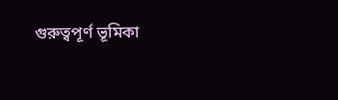গুরুত্বপূর্ণ ভূমিকা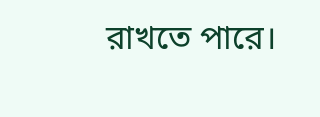রাখতে পারে।